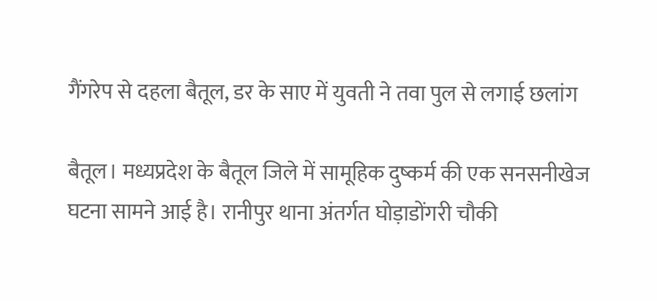गैंगरेप से दहला बैतूल, डर के साए में युवती ने तवा पुल से लगाई छलांग

बैतूल। मध्यप्रदेश के बैतूल जिले में सामूहिक दुष्कर्म की एक सनसनीखेज घटना सामने आई है। रानीपुर थाना अंतर्गत घोड़ाडोंगरी चौकी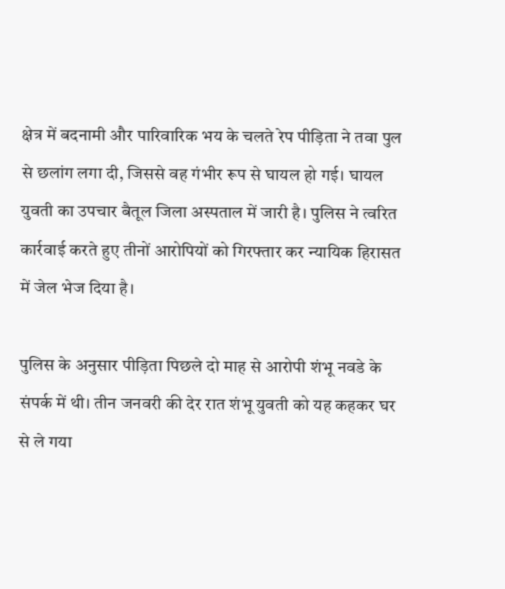क्षेत्र में बदनामी और पारिवारिक भय के चलते रेप पीड़िता ने तवा पुल से छलांग लगा दी, जिससे वह गंभीर रूप से घायल हो गई। घायल युवती का उपचार बैतूल जिला अस्पताल में जारी है। पुलिस ने त्वरित कार्रवाई करते हुए तीनों आरोपियों को गिरफ्तार कर न्यायिक हिरासत में जेल भेज दिया है।

पुलिस के अनुसार पीड़िता पिछले दो माह से आरोपी शंभू नवडे के संपर्क में थी। तीन जनवरी की देर रात शंभू युवती को यह कहकर घर से ले गया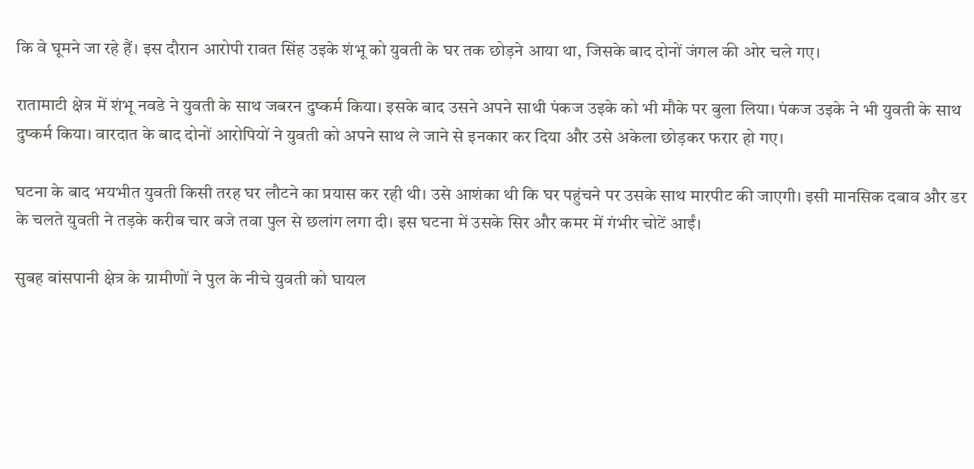कि वे घूमने जा रहे हैं। इस दौरान आरोपी रावत सिंह उइके शंभू को युवती के घर तक छोड़ने आया था, जिसके बाद दोनों जंगल की ओर चले गए।

रातामाटी क्षेत्र में शंभू नवडे ने युवती के साथ जबरन दुष्कर्म किया। इसके बाद उसने अपने साथी पंकज उइके को भी मौके पर बुला लिया। पंकज उइके ने भी युवती के साथ दुष्कर्म किया। वारदात के बाद दोनों आरोपियों ने युवती को अपने साथ ले जाने से इनकार कर दिया और उसे अकेला छोड़कर फरार हो गए।

घटना के बाद भयभीत युवती किसी तरह घर लौटने का प्रयास कर रही थी। उसे आशंका थी कि घर पहुंचने पर उसके साथ मारपीट की जाएगी। इसी मानसिक दबाव और डर के चलते युवती ने तड़के करीब चार बजे तवा पुल से छलांग लगा दी। इस घटना में उसके सिर और कमर में गंभीर चोटें आईं।

सुबह बांसपानी क्षेत्र के ग्रामीणों ने पुल के नीचे युवती को घायल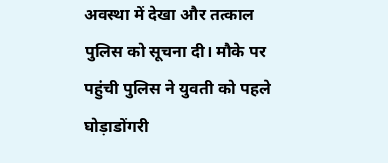अवस्था में देखा और तत्काल पुलिस को सूचना दी। मौके पर पहुंची पुलिस ने युवती को पहले घोड़ाडोंगरी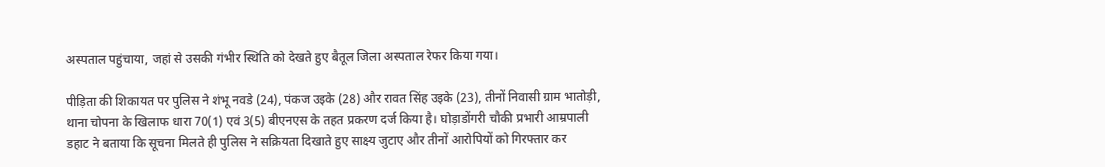अस्पताल पहुंचाया, जहां से उसकी गंभीर स्थिति को देखते हुए बैतूल जिला अस्पताल रेफर किया गया।

पीड़िता की शिकायत पर पुलिस ने शंभू नवडे (24), पंकज उइके (28) और रावत सिंह उइके (23), तीनों निवासी ग्राम भातोड़ी, थाना चोपना के खिलाफ धारा 70(1) एवं 3(5) बीएनएस के तहत प्रकरण दर्ज किया है। घोड़ाडोंगरी चौकी प्रभारी आम्रपाली डहाट ने बताया कि सूचना मिलते ही पुलिस ने सक्रियता दिखाते हुए साक्ष्य जुटाए और तीनों आरोपियों को गिरफ्तार कर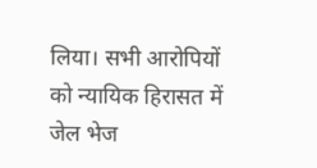लिया। सभी आरोपियों को न्यायिक हिरासत में जेल भेज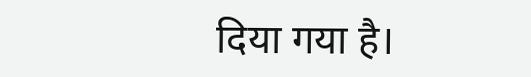दिया गया है।